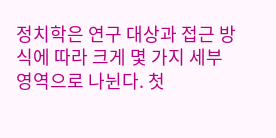정치학은 연구 대상과 접근 방식에 따라 크게 몇 가지 세부 영역으로 나뉜다. 첫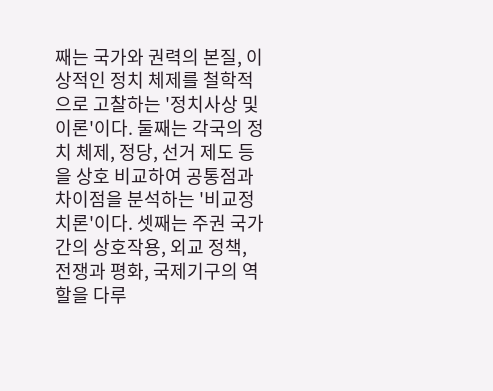째는 국가와 권력의 본질, 이상적인 정치 체제를 철학적으로 고찰하는 '정치사상 및 이론'이다. 둘째는 각국의 정치 체제, 정당, 선거 제도 등을 상호 비교하여 공통점과 차이점을 분석하는 '비교정치론'이다. 셋째는 주권 국가 간의 상호작용, 외교 정책, 전쟁과 평화, 국제기구의 역할을 다루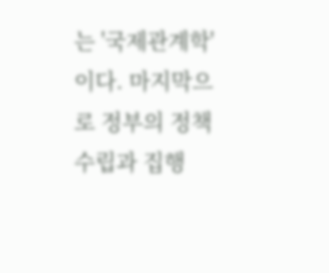는 '국제관계학'이다. 마지막으로 정부의 정책 수립과 집행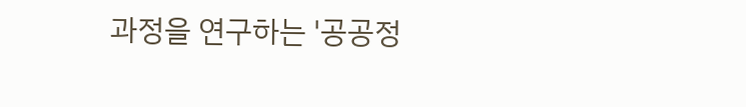과정을 연구하는 '공공정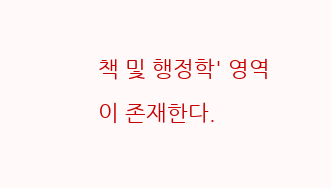책 및 행정학' 영역이 존재한다.